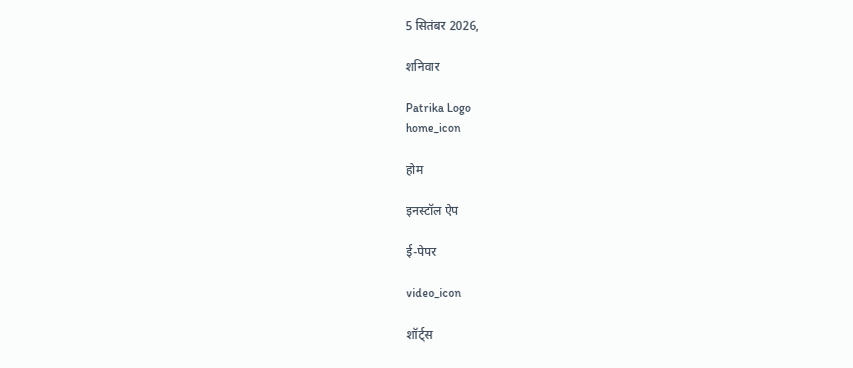5 सितंबर 2026,

शनिवार

Patrika Logo
home_icon

होम

इनस्टॉल ऐप

ई-पेपर

video_icon

शॉर्ट्स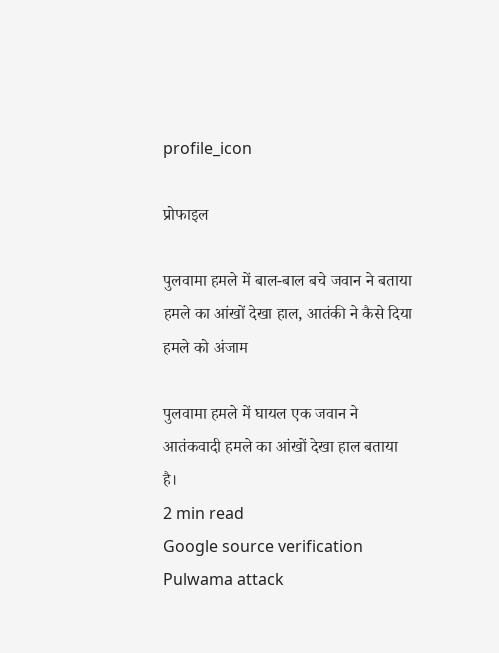profile_icon

प्रोफाइल

पुलवामा हमले में बाल-बाल बचे जवान ने बताया हमले का आंखों देखा हाल, आतंकी ने कैसे दिया हमले को अंजाम

पुलवामा हमले में घायल एक जवान ने आतंकवादी हमले का आंखों देखा हाल बताया है।
2 min read
Google source verification
Pulwama attack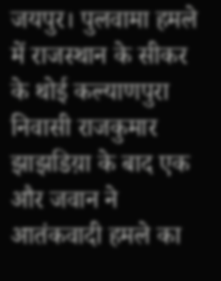जयपुर। पुलवामा हमले में राजस्थान के सीकर के थोई कल्याणपुरा निवासी राजकुमार झाझडिय़ा के बाद एक और जवान ने आतंकवादी हमले का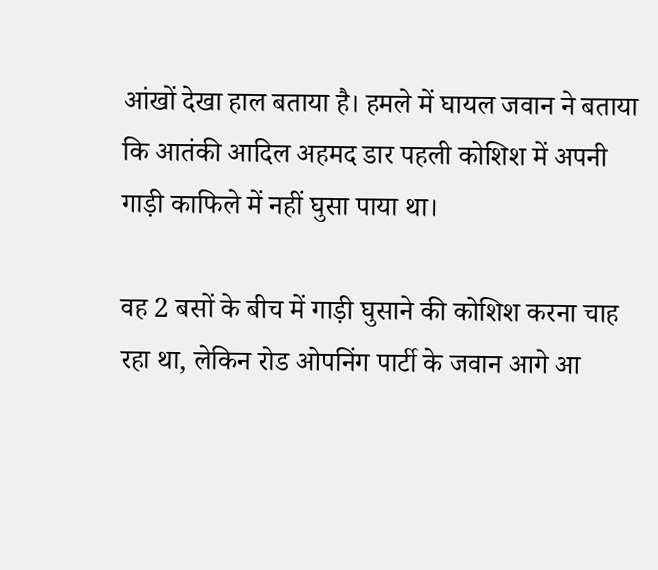आंखों देखा हाल बताया है। हमले में घायल जवान ने बताया कि आतंकी आदिल अहमद डार पहली कोशिश में अपनी गाड़ी काफिले में नहीं घुसा पाया था।

वह 2 बसों के बीच में गाड़ी घुसाने की कोशिश करना चाह रहा था, लेकिन रोड ओपनिंग पार्टी के जवान आगे आ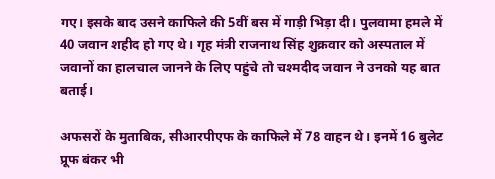गए। इसके बाद उसने काफिले की 5वीं बस में गाड़ी भिड़ा दी। पुलवामा हमले में 40 जवान शहीद हो गए थे। गृह मंत्री राजनाथ सिंह शुक्रवार को अस्पताल में जवानों का हालचाल जानने के लिए पहुंचे तो चश्मदीद जवान ने उनको यह बात बताई।

अफसरों के मुताबिक, सीआरपीएफ के काफिले में 78 वाहन थे। इनमें 16 बुलेट प्रूफ बंकर भी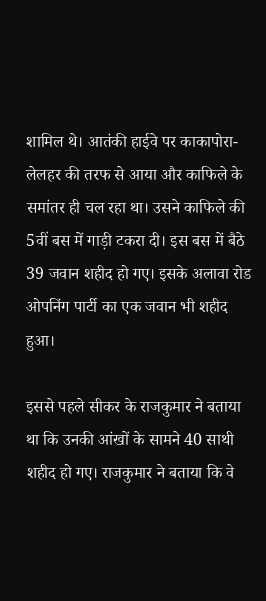शामिल थे। आतंकी हाईवे पर काकापोरा-लेलहर की तरफ से आया और काफिले के समांतर ही चल रहा था। उसने काफिले की 5वीं बस में गाड़ी टकरा दी। इस बस में बैठे 39 जवान शहीद हो गए। इसके अलावा रोड ओपनिंग पार्टी का एक जवान भी शहीद हुआ।

इससे पहले सीकर के राजकुमार ने बताया था कि उनकी आंखों के सामने 40 साथी शहीद हो गए। राजकुमार ने बताया कि वे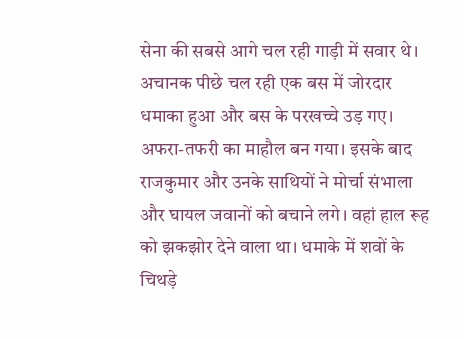सेना की सबसे आगे चल रही गाड़ी में सवार थे। अचानक पीछे चल रही एक बस में जोरदार धमाका हुआ और बस के परखच्चे उड़ गए। अफरा-तफरी का माहौल बन गया। इसके बाद राजकुमार और उनके साथियों ने मोर्चा संभाला और घायल जवानों को बचाने लगे। वहां हाल रूह को झकझोर देने वाला था। धमाके में शवों के चिथड़े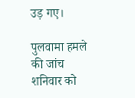उड़ गए।

पुलवामा हमले की जांच शनिवार को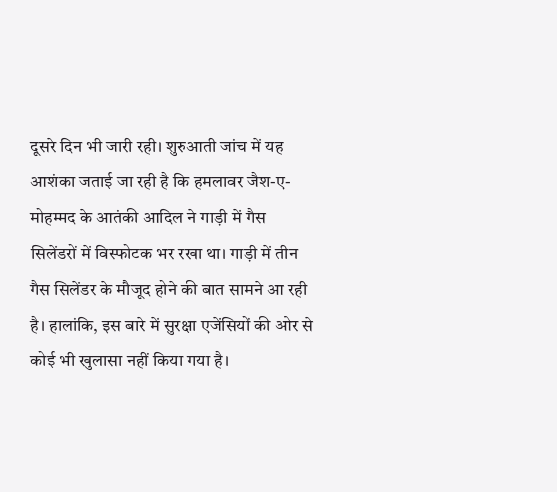दूसरे दिन भी जारी रही। शुरुआती जांच में यह आशंका जताई जा रही है कि हमलावर जैश-ए-मोहम्मद के आतंकी आदिल ने गाड़ी में गैस सिलेंडरों में विस्फोटक भर रखा था। गाड़ी में तीन गैस सिलेंडर के मौजूद होने की बात सामने आ रही है। हालांकि, इस बारे में सुरक्षा एजेंसियों की ओर से कोई भी खुलासा नहीं किया गया है।